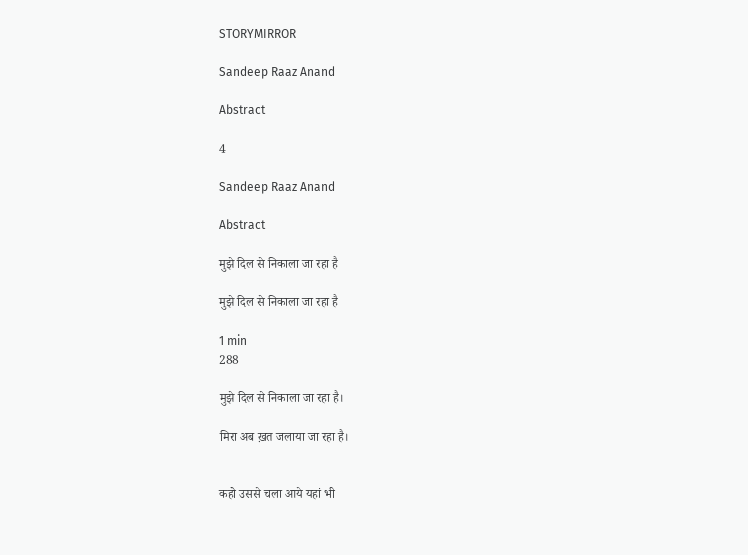STORYMIRROR

Sandeep Raaz Anand

Abstract

4

Sandeep Raaz Anand

Abstract

मुझे दिल से निकाला जा रहा है

मुझे दिल से निकाला जा रहा है

1 min
288

मुझे दिल से निकाला जा रहा है।

मिरा अब ख़त जलाया जा रहा है।


कहो उससे चला आये यहां भी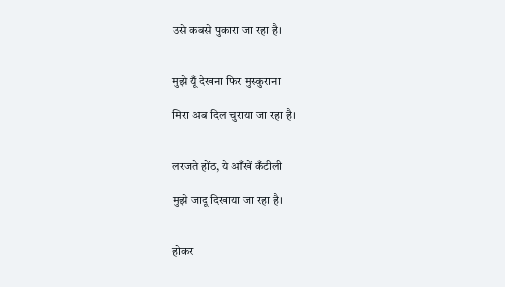उसे कबसे पुकारा जा रहा है।


मुझे यूँ देखना फिर मुस्कुराना

मिरा अब दिल चुराया जा रहा है।


लरजते होंठ, ये आँखें कँटीली

मुझे जादू दिखाया जा रहा है।


होकर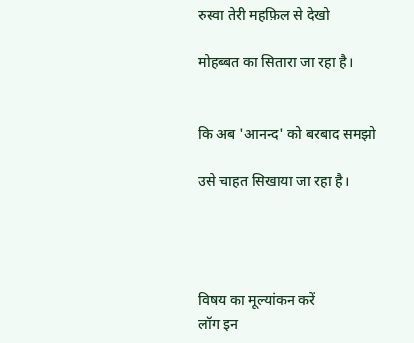रुस्वा तेरी महफ़िल से देखो

मोहब्बत का सितारा जा रहा है।


कि अब 'आनन्द' को बरबाद समझो

उसे चाहत सिखाया जा रहा है।




विषय का मूल्यांकन करें
लॉग इन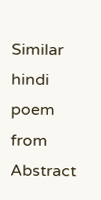Similar hindi poem from Abstract